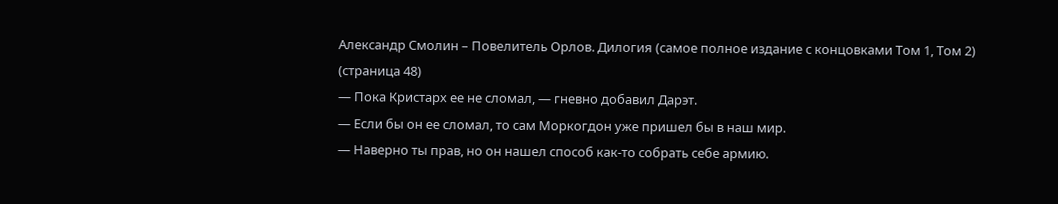Александр Смолин – Повелитель Орлов. Дилогия (самое полное издание с концовками Том 1, Том 2) (страница 48)
— Пока Кристарх ее не сломал, — гневно добавил Дарэт.
— Если бы он ее сломал, то сам Моркогдон уже пришел бы в наш мир.
— Наверно ты прав, но он нашел способ как-то собрать себе армию.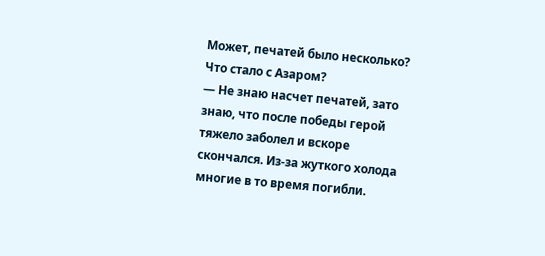Может, печатей было несколько? Что стало с Азаром?
— Не знаю насчет печатей, зато знаю, что после победы герой тяжело заболел и вскоре скончался. Из-за жуткого холода многие в то время погибли.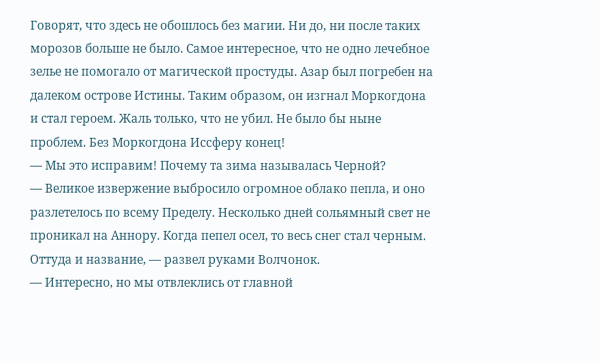Говорят, что здесь не обошлось без магии. Ни до, ни после таких морозов больше не было. Самое интересное, что не одно лечебное зелье не помогало от магической простуды. Азар был погребен на далеком острове Истины. Таким образом, он изгнал Моркогдона и стал героем. Жаль только, что не убил. Не было бы ныне проблем. Без Моркогдона Иссферу конец!
— Мы это исправим! Почему та зима называлась Черной?
— Великое извержение выбросило огромное облако пепла, и оно разлетелось по всему Пределу. Несколько дней сольямный свет не проникал на Аннору. Когда пепел осел, то весь снег стал черным. Оттуда и название, — развел руками Волчонок.
— Интересно, но мы отвлеклись от главной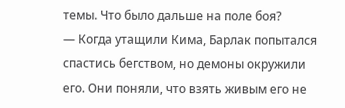темы. Что было дальше на поле боя?
— Когда утащили Кима, Барлак попытался спастись бегством, но демоны окружили его. Они поняли, что взять живым его не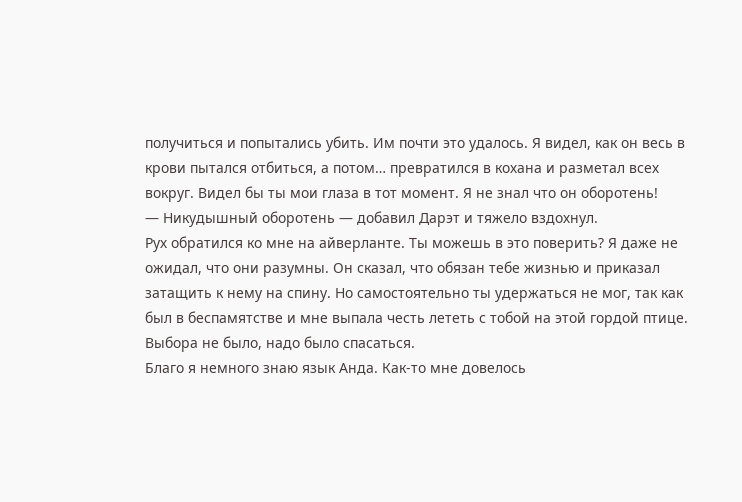получиться и попытались убить. Им почти это удалось. Я видел, как он весь в крови пытался отбиться, а потом… превратился в кохана и разметал всех вокруг. Видел бы ты мои глаза в тот момент. Я не знал что он оборотень!
— Никудышный оборотень — добавил Дарэт и тяжело вздохнул.
Рух обратился ко мне на айверланте. Ты можешь в это поверить? Я даже не ожидал, что они разумны. Он сказал, что обязан тебе жизнью и приказал затащить к нему на спину. Но самостоятельно ты удержаться не мог, так как был в беспамятстве и мне выпала честь лететь с тобой на этой гордой птице. Выбора не было, надо было спасаться.
Благо я немного знаю язык Анда. Как-то мне довелось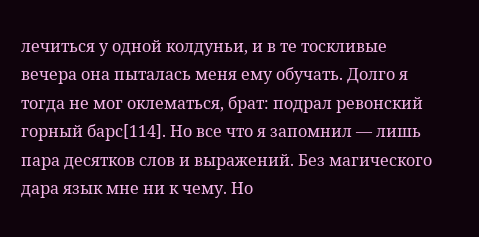лечиться у одной колдуньи, и в те тоскливые вечера она пыталась меня ему обучать. Долго я тогда не мог оклематься, брат: подрал ревонский горный барс[114]. Но все что я запомнил — лишь пара десятков слов и выражений. Без магического дара язык мне ни к чему. Но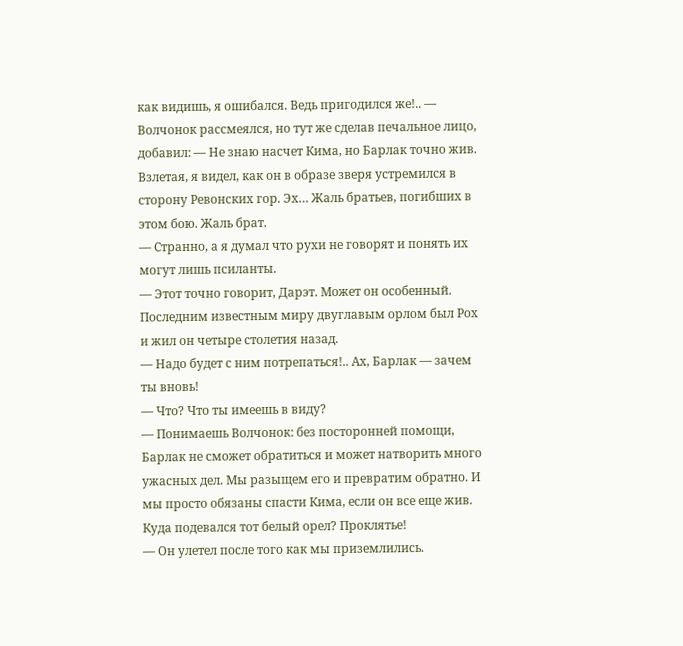как видишь, я ошибался. Ведь пригодился же!.. — Волчонок рассмеялся, но тут же сделав печальное лицо, добавил: — Не знаю насчет Кима, но Барлак точно жив. Взлетая, я видел, как он в образе зверя устремился в сторону Ревонских гор. Эх… Жаль братьев, погибших в этом бою. Жаль брат.
— Странно, а я думал что рухи не говорят и понять их могут лишь псиланты.
— Этот точно говорит, Дарэт. Может он особенный. Последним известным миру двуглавым орлом был Рох и жил он четыре столетия назад.
— Надо будет с ним потрепаться!.. Ах, Барлак — зачем ты вновь!
— Что? Что ты имеешь в виду?
— Понимаешь Волчонок: без посторонней помощи, Барлак не сможет обратиться и может натворить много ужасных дел. Мы разыщем его и превратим обратно. И мы просто обязаны спасти Кима, если он все еще жив. Куда подевался тот белый орел? Проклятье!
— Он улетел после того как мы приземлились.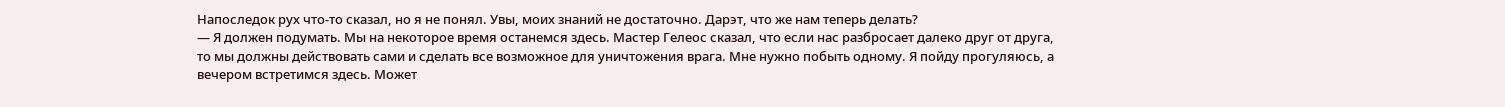Напоследок рух что-то сказал, но я не понял. Увы, моих знаний не достаточно. Дарэт, что же нам теперь делать?
— Я должен подумать. Мы на некоторое время останемся здесь. Мастер Гелеос сказал, что если нас разбросает далеко друг от друга, то мы должны действовать сами и сделать все возможное для уничтожения врага. Мне нужно побыть одному. Я пойду прогуляюсь, а вечером встретимся здесь. Может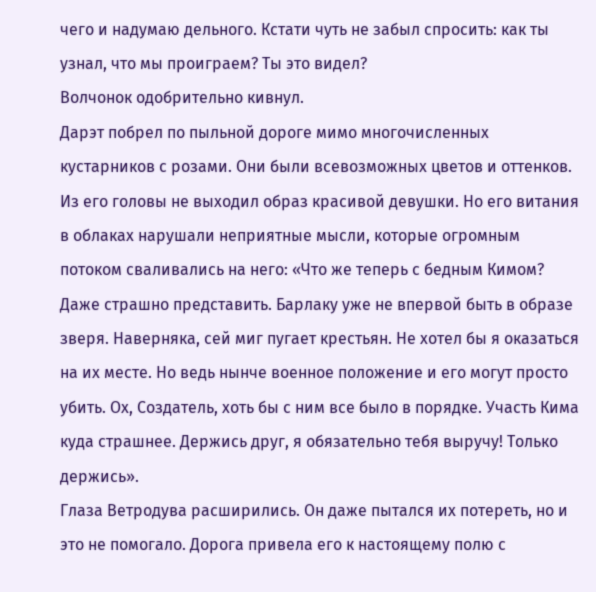чего и надумаю дельного. Кстати чуть не забыл спросить: как ты узнал, что мы проиграем? Ты это видел?
Волчонок одобрительно кивнул.
Дарэт побрел по пыльной дороге мимо многочисленных кустарников с розами. Они были всевозможных цветов и оттенков. Из его головы не выходил образ красивой девушки. Но его витания в облаках нарушали неприятные мысли, которые огромным потоком сваливались на него: «Что же теперь с бедным Кимом? Даже страшно представить. Барлаку уже не впервой быть в образе зверя. Наверняка, сей миг пугает крестьян. Не хотел бы я оказаться на их месте. Но ведь нынче военное положение и его могут просто убить. Ох, Создатель, хоть бы с ним все было в порядке. Участь Кима куда страшнее. Держись друг, я обязательно тебя выручу! Только держись».
Глаза Ветродува расширились. Он даже пытался их потереть, но и это не помогало. Дорога привела его к настоящему полю с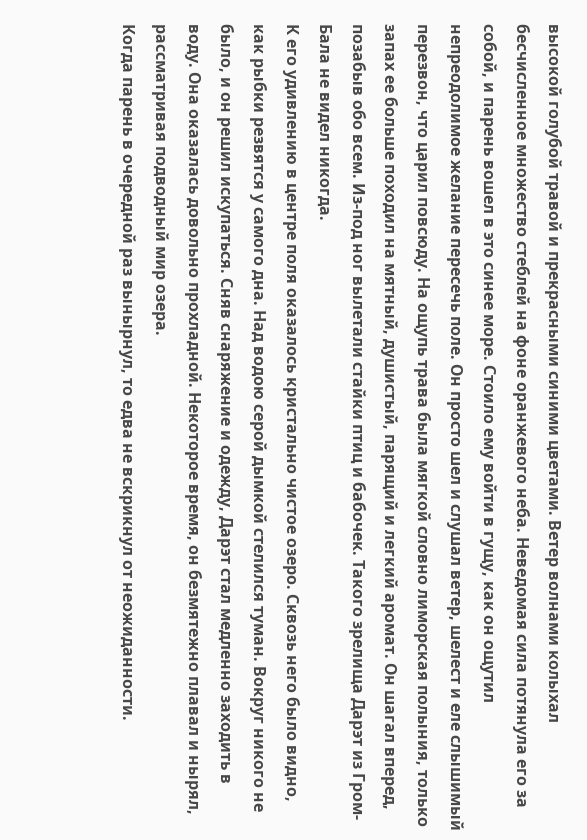высокой голубой травой и прекрасными синими цветами. Ветер волнами колыхал бесчисленное множество стеблей на фоне оранжевого неба. Неведомая сила потянула его за собой, и парень вошел в это синее море. Стоило ему войти в гущу, как он ощутил непреодолимое желание пересечь поле. Он просто шел и слушал ветер, шелест и еле слышимый перезвон, что царил повсюду. На ощупь трава была мягкой словно лиморская полыния, только запах ее больше походил на мятный, душистый, парящий и легкий аромат. Он шагал вперед, позабыв обо всем. Из-под ног вылетали стайки птиц и бабочек. Такого зрелища Дарэт из Гром-Бала не видел никогда.
К его удивлению в центре поля оказалось кристально чистое озеро. Сквозь него было видно, как рыбки резвятся у самого дна. Над водою серой дымкой стелился туман. Вокруг никого не было, и он решил искупаться. Сняв снаряжение и одежду, Дарэт стал медленно заходить в воду. Она оказалась довольно прохладной. Некоторое время, он безмятежно плавал и нырял, рассматривая подводный мир озера.
Когда парень в очередной раз вынырнул, то едва не вскрикнул от неожиданности.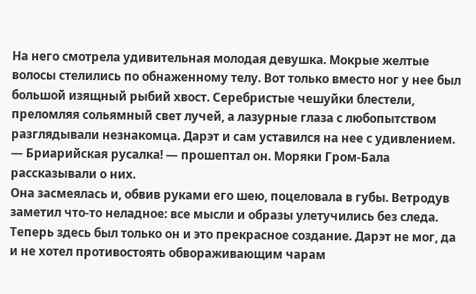На него смотрела удивительная молодая девушка. Мокрые желтые волосы стелились по обнаженному телу. Вот только вместо ног у нее был большой изящный рыбий хвост. Серебристые чешуйки блестели, преломляя сольямный свет лучей, а лазурные глаза с любопытством разглядывали незнакомца. Дарэт и сам уставился на нее с удивлением.
— Бриарийская русалка! — прошептал он. Моряки Гром-Бала рассказывали о них.
Она засмеялась и, обвив руками его шею, поцеловала в губы. Ветродув заметил что-то неладное: все мысли и образы улетучились без следа. Теперь здесь был только он и это прекрасное создание. Дарэт не мог, да и не хотел противостоять обвораживающим чарам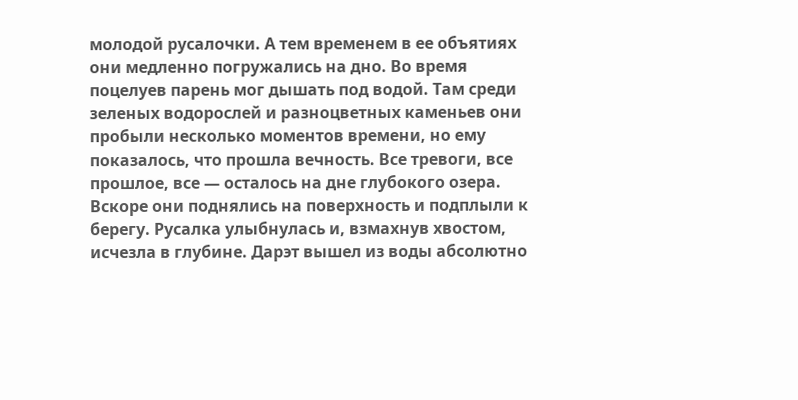молодой русалочки. А тем временем в ее объятиях они медленно погружались на дно. Во время поцелуев парень мог дышать под водой. Там среди зеленых водорослей и разноцветных каменьев они пробыли несколько моментов времени, но ему показалось, что прошла вечность. Все тревоги, все прошлое, все — осталось на дне глубокого озера.
Вскоре они поднялись на поверхность и подплыли к берегу. Русалка улыбнулась и, взмахнув хвостом, исчезла в глубине. Дарэт вышел из воды абсолютно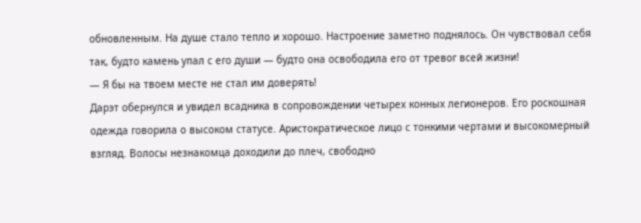обновленным. На душе стало тепло и хорошо. Настроение заметно поднялось. Он чувствовал себя так, будто камень упал с его души — будто она освободила его от тревог всей жизни!
— Я бы на твоем месте не стал им доверять!
Дарэт обернулся и увидел всадника в сопровождении четырех конных легионеров. Его роскошная одежда говорила о высоком статусе. Аристократическое лицо с тонкими чертами и высокомерный взгляд. Волосы незнакомца доходили до плеч, свободно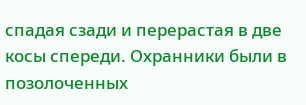спадая сзади и перерастая в две косы спереди. Охранники были в позолоченных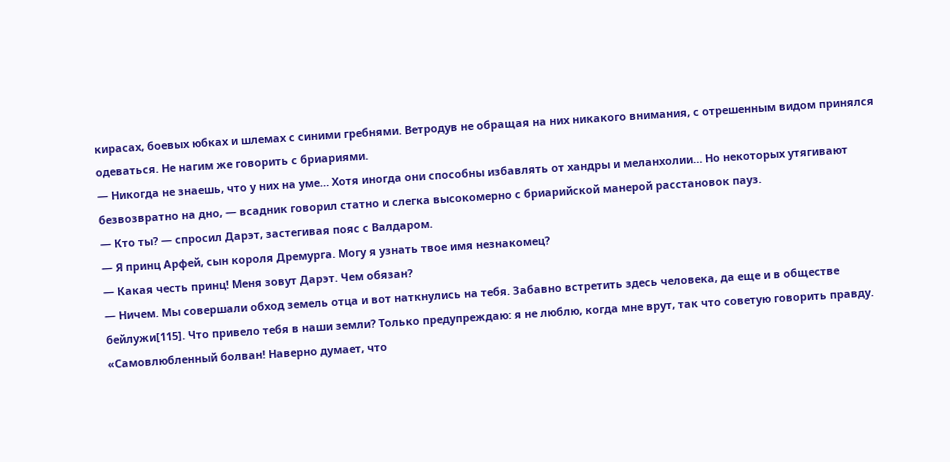кирасах, боевых юбках и шлемах с синими гребнями. Ветродув не обращая на них никакого внимания, с отрешенным видом принялся одеваться. Не нагим же говорить с бриариями.
— Никогда не знаешь, что у них на уме… Хотя иногда они способны избавлять от хандры и меланхолии… Но некоторых утягивают безвозвратно на дно, — всадник говорил статно и слегка высокомерно с бриарийской манерой расстановок пауз.
— Кто ты? — спросил Дарэт, застегивая пояс с Валдаром.
— Я принц Арфей, сын короля Дремурга. Могу я узнать твое имя незнакомец?
— Какая честь принц! Меня зовут Дарэт. Чем обязан?
— Ничем. Мы совершали обход земель отца и вот наткнулись на тебя. Забавно встретить здесь человека, да еще и в обществе бейлужи[115]. Что привело тебя в наши земли? Только предупреждаю: я не люблю, когда мне врут, так что советую говорить правду.
«Самовлюбленный болван! Наверно думает, что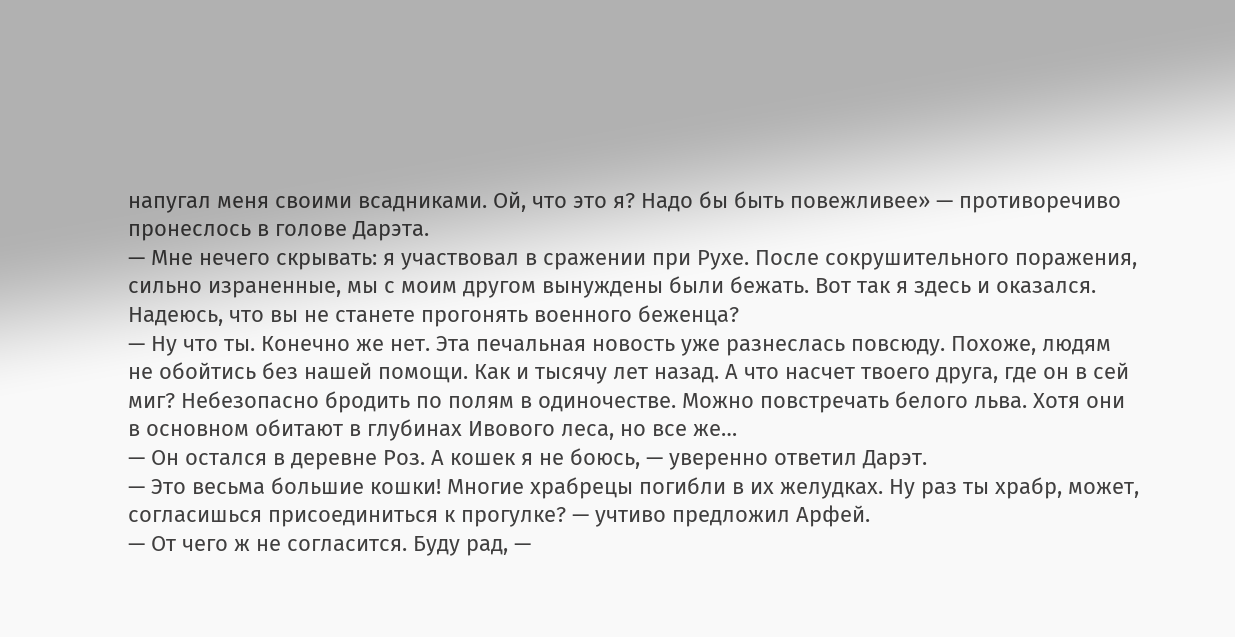напугал меня своими всадниками. Ой, что это я? Надо бы быть повежливее» — противоречиво пронеслось в голове Дарэта.
— Мне нечего скрывать: я участвовал в сражении при Рухе. После сокрушительного поражения, сильно израненные, мы с моим другом вынуждены были бежать. Вот так я здесь и оказался. Надеюсь, что вы не станете прогонять военного беженца?
— Ну что ты. Конечно же нет. Эта печальная новость уже разнеслась повсюду. Похоже, людям не обойтись без нашей помощи. Как и тысячу лет назад. А что насчет твоего друга, где он в сей миг? Небезопасно бродить по полям в одиночестве. Можно повстречать белого льва. Хотя они в основном обитают в глубинах Ивового леса, но все же…
— Он остался в деревне Роз. А кошек я не боюсь, — уверенно ответил Дарэт.
— Это весьма большие кошки! Многие храбрецы погибли в их желудках. Ну раз ты храбр, может, согласишься присоединиться к прогулке? — учтиво предложил Арфей.
— От чего ж не согласится. Буду рад, —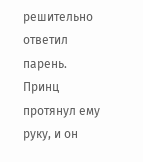решительно ответил парень.
Принц протянул ему руку, и он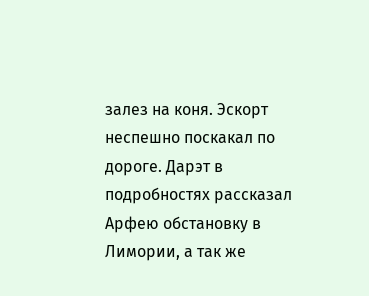залез на коня. Эскорт неспешно поскакал по дороге. Дарэт в подробностях рассказал Арфею обстановку в Лимории, а так же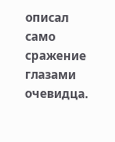описал само сражение глазами очевидца.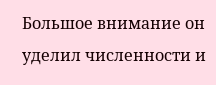Большое внимание он уделил численности и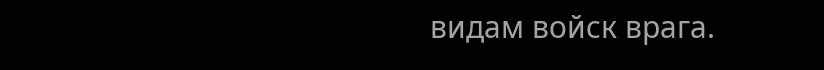видам войск врага.